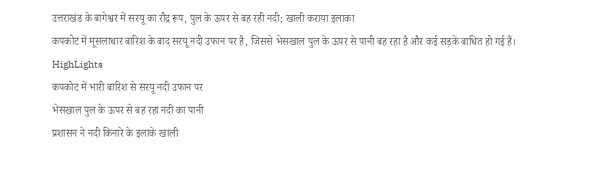उत्तराखंड के बागेश्वर में सरयू का रौद्र रूप, पुल के ऊपर से बह रही नदी; खाली कराया इलाका
कपकोट में मूसलाधार बारिश के बाद सरयू नदी उफान पर है, जिससे भेसखाल पुल के ऊपर से पानी बह रहा है और कई सड़कें बाधित हो गई हैं।
HighLights
कपकोट में भारी बारिश से सरयू नदी उफान पर
भेसखाल पुल के ऊपर से बह रहा नदी का पानी
प्रशासन ने नदी किनारे के इलाके खाली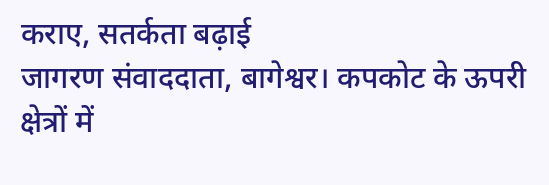कराए, सतर्कता बढ़ाई
जागरण संवाददाता, बागेश्वर। कपकोट के ऊपरी क्षेत्रों में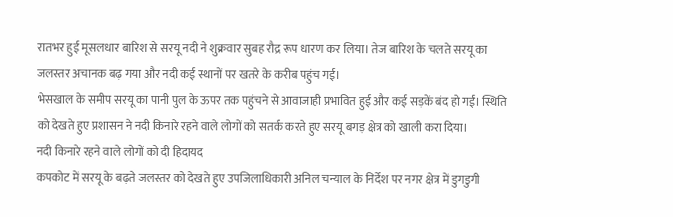रातभर हुई मूसलधार बारिश से सरयू नदी ने शुक्रवार सुबह रौद्र रूप धारण कर लिया। तेज बारिश के चलते सरयू का जलस्तर अचानक बढ़ गया और नदी कई स्थानों पर खतरे के करीब पहुंच गई।
भेसखाल के समीप सरयू का पानी पुल के ऊपर तक पहुंचने से आवाजाही प्रभावित हुई और कई सड़कें बंद हो गईं। स्थिति को देखते हुए प्रशासन ने नदी किनारे रहने वाले लोगों को सतर्क करते हुए सरयू बगड़ क्षेत्र को खाली करा दिया।
नदी किनारे रहने वाले लोगों को दी हिदायद
कपकोट में सरयू के बढ़ते जलस्तर को देखते हुए उपजिलाधिकारी अनिल चन्याल के निर्देश पर नगर क्षेत्र में डुगडुगी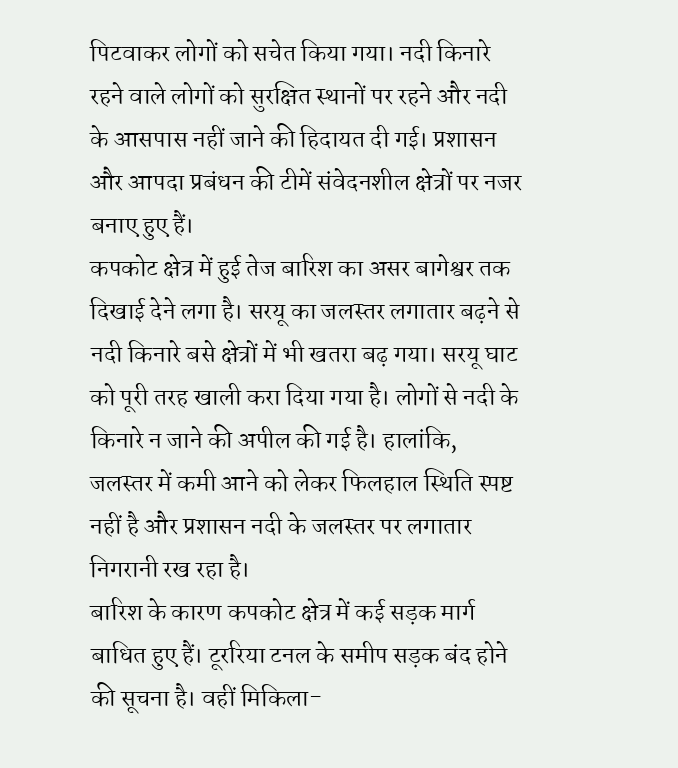पिटवाकर लोगों को सचेत किया गया। नदी किनारे रहने वाले लोगों को सुरक्षित स्थानों पर रहने और नदी के आसपास नहीं जाने की हिदायत दी गई। प्रशासन और आपदा प्रबंधन की टीमें संवेदनशील क्षेत्रों पर नजर बनाए हुए हैं।
कपकोट क्षेत्र में हुई तेज बारिश का असर बागेश्वर तक दिखाई देने लगा है। सरयू का जलस्तर लगातार बढ़ने से नदी किनारे बसे क्षेत्रों में भी खतरा बढ़ गया। सरयू घाट को पूरी तरह खाली करा दिया गया है। लोगों से नदी के किनारे न जाने की अपील की गई है। हालांकि, जलस्तर में कमी आने को लेकर फिलहाल स्थिति स्पष्ट नहीं है और प्रशासन नदी के जलस्तर पर लगातार निगरानी रख रहा है।
बारिश के कारण कपकोट क्षेत्र में कई सड़क मार्ग बाधित हुए हैं। टूररिया टनल के समीप सड़क बंद होने की सूचना है। वहीं मिकिला-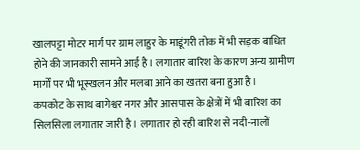खालपट्टा मोटर मार्ग पर ग्राम लाहुर के माडूंगरी तोक में भी सड़क बाधित होने की जानकारी सामने आई है। लगातार बारिश के कारण अन्य ग्रामीण मार्गों पर भी भूस्खलन और मलबा आने का खतरा बना हुआ है।
कपकोट के साथ बागेश्वर नगर और आसपास के क्षेत्रों में भी बारिश का सिलसिला लगातार जारी है। लगातार हो रही बारिश से नदी-नालों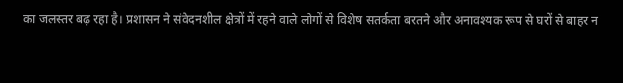का जलस्तर बढ़ रहा है। प्रशासन ने संवेदनशील क्षेत्रों में रहने वाले लोगों से विशेष सतर्कता बरतने और अनावश्यक रूप से घरों से बाहर न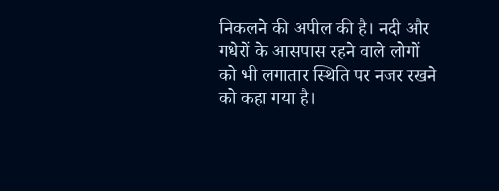निकलने की अपील की है। नदी और गधेरों के आसपास रहने वाले लोगों को भी लगातार स्थिति पर नजर रखने को कहा गया है।